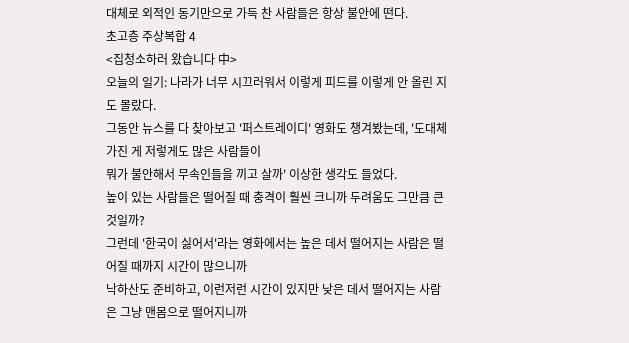대체로 외적인 동기만으로 가득 찬 사람들은 항상 불안에 떤다.
초고층 주상복합 4
<집청소하러 왔습니다 中>
오늘의 일기: 나라가 너무 시끄러워서 이렇게 피드를 이렇게 안 올린 지도 몰랐다.
그동안 뉴스를 다 찾아보고 '퍼스트레이디' 영화도 챙겨봤는데, '도대체 가진 게 저렇게도 많은 사람들이
뭐가 불안해서 무속인들을 끼고 살까' 이상한 생각도 들었다.
높이 있는 사람들은 떨어질 때 충격이 훨씬 크니까 두려움도 그만큼 큰 것일까?
그런데 '한국이 싫어서'라는 영화에서는 높은 데서 떨어지는 사람은 떨어질 때까지 시간이 많으니까
낙하산도 준비하고, 이런저런 시간이 있지만 낮은 데서 떨어지는 사람은 그냥 맨몸으로 떨어지니까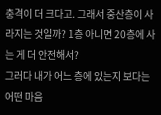충격이 더 크다고. 그래서 중산층이 사라지는 것일까? 1층 아니면 20층에 사는 게 더 안전해서?
그러다 내가 어느 층에 있는지 보다는 어떤 마음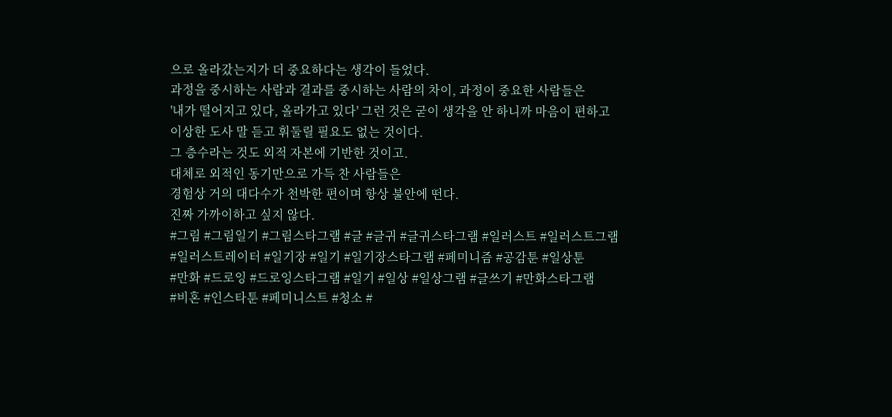으로 올라갔는지가 더 중요하다는 생각이 들었다.
과정을 중시하는 사람과 결과를 중시하는 사람의 차이, 과정이 중요한 사람들은
'내가 떨어지고 있다, 올라가고 있다' 그런 것은 굳이 생각을 안 하니까 마음이 편하고
이상한 도사 말 듣고 휘둘릴 필요도 없는 것이다.
그 층수라는 것도 외적 자본에 기반한 것이고.
대체로 외적인 동기만으로 가득 찬 사람들은
경험상 거의 대다수가 천박한 편이며 항상 불안에 떤다.
진짜 가까이하고 싶지 않다.
#그림 #그림일기 #그림스타그램 #글 #글귀 #글귀스타그램 #일러스트 #일러스트그램
#일러스트레이터 #일기장 #일기 #일기장스타그램 #페미니즘 #공감툰 #일상툰
#만화 #드로잉 #드로잉스타그램 #일기 #일상 #일상그램 #글쓰기 #만화스타그램
#비혼 #인스타툰 #페미니스트 #청소 #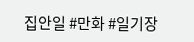집안일 #만화 #일기장